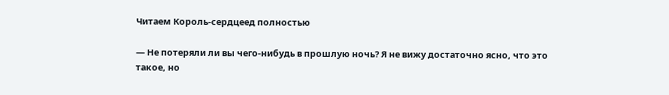Читаем Король-сердцеед полностью

— Не потеряли ли вы чего-нибудь в прошлую ночь? Я не вижу достаточно ясно, что это такое, но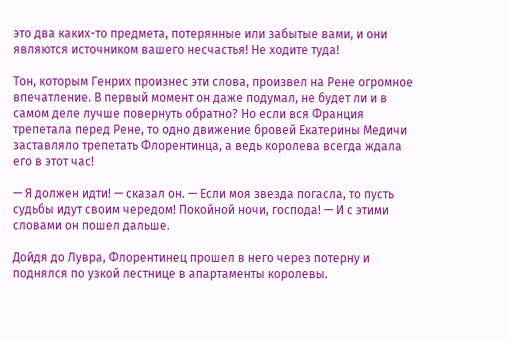это два каких-то предмета, потерянные или забытые вами, и они являются источником вашего несчастья! Не ходите туда!

Тон, которым Генрих произнес эти слова, произвел на Рене огромное впечатление. В первый момент он даже подумал, не будет ли и в самом деле лучше повернуть обратно? Но если вся Франция трепетала перед Рене, то одно движение бровей Екатерины Медичи заставляло трепетать Флорентинца, а ведь королева всегда ждала его в этот час!

— Я должен идти! — сказал он. — Если моя звезда погасла, то пусть судьбы идут своим чередом! Покойной ночи, господа! — И с этими словами он пошел дальше.

Дойдя до Лувра, Флорентинец прошел в него через потерну и поднялся по узкой лестнице в апартаменты королевы.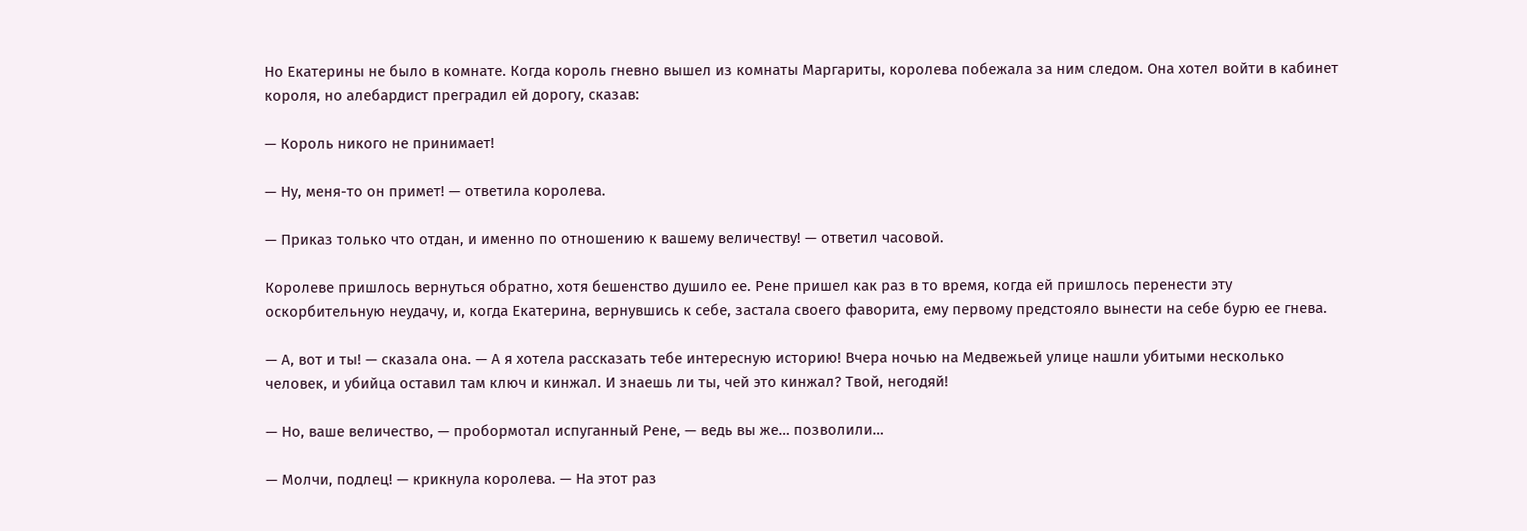Но Екатерины не было в комнате. Когда король гневно вышел из комнаты Маргариты, королева побежала за ним следом. Она хотел войти в кабинет короля, но алебардист преградил ей дорогу, сказав:

— Король никого не принимает!

— Ну, меня-то он примет! — ответила королева.

— Приказ только что отдан, и именно по отношению к вашему величеству! — ответил часовой.

Королеве пришлось вернуться обратно, хотя бешенство душило ее. Рене пришел как раз в то время, когда ей пришлось перенести эту оскорбительную неудачу, и, когда Екатерина, вернувшись к себе, застала своего фаворита, ему первому предстояло вынести на себе бурю ее гнева.

— А, вот и ты! — сказала она. — А я хотела рассказать тебе интересную историю! Вчера ночью на Медвежьей улице нашли убитыми несколько человек, и убийца оставил там ключ и кинжал. И знаешь ли ты, чей это кинжал? Твой, негодяй!

— Но, ваше величество, — пробормотал испуганный Рене, — ведь вы же… позволили…

— Молчи, подлец! — крикнула королева. — На этот раз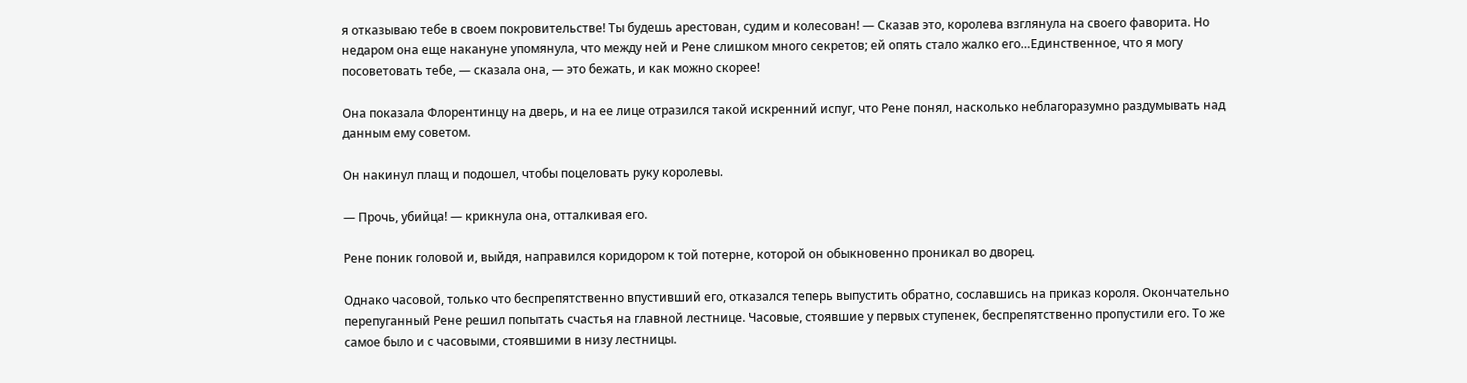я отказываю тебе в своем покровительстве! Ты будешь арестован, судим и колесован! — Сказав это, королева взглянула на своего фаворита. Но недаром она еще накануне упомянула, что между ней и Рене слишком много секретов; ей опять стало жалко его…Единственное, что я могу посоветовать тебе, — сказала она, — это бежать, и как можно скорее!

Она показала Флорентинцу на дверь, и на ее лице отразился такой искренний испуг, что Рене понял, насколько неблагоразумно раздумывать над данным ему советом.

Он накинул плащ и подошел, чтобы поцеловать руку королевы.

— Прочь, убийца! — крикнула она, отталкивая его.

Рене поник головой и, выйдя, направился коридором к той потерне, которой он обыкновенно проникал во дворец.

Однако часовой, только что беспрепятственно впустивший его, отказался теперь выпустить обратно, сославшись на приказ короля. Окончательно перепуганный Рене решил попытать счастья на главной лестнице. Часовые, стоявшие у первых ступенек, беспрепятственно пропустили его. То же самое было и с часовыми, стоявшими в низу лестницы.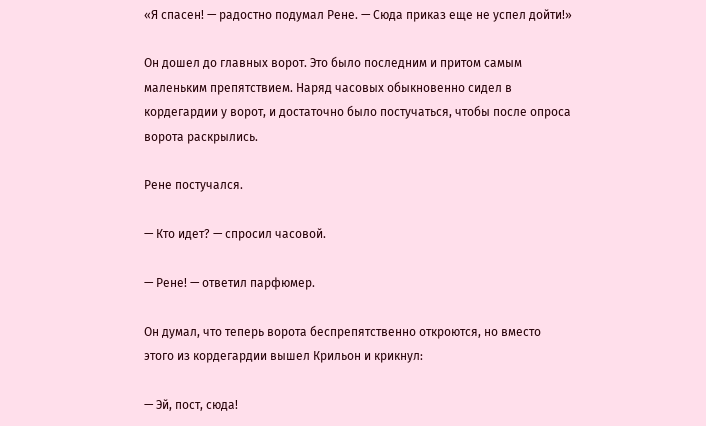«Я спасен! — радостно подумал Рене. — Сюда приказ еще не успел дойти!»

Он дошел до главных ворот. Это было последним и притом самым маленьким препятствием. Наряд часовых обыкновенно сидел в кордегардии у ворот, и достаточно было постучаться, чтобы после опроса ворота раскрылись.

Рене постучался.

— Кто идет? — спросил часовой.

— Рене! — ответил парфюмер.

Он думал, что теперь ворота беспрепятственно откроются, но вместо этого из кордегардии вышел Крильон и крикнул:

— Эй, пост, сюда!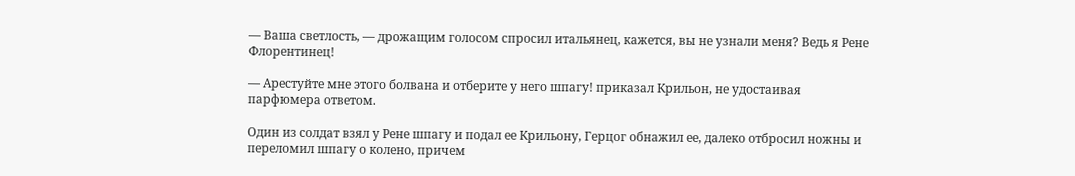— Ваша светлость, — дрожащим голосом спросил итальянец, кажется, вы не узнали меня? Ведь я Рене Флорентинец!

— Арестуйте мне этого болвана и отберите у него шпагу! приказал Крильон, не удостаивая парфюмера ответом.

Один из солдат взял у Рене шпагу и подал ее Крильону, Герцог обнажил ее, далеко отбросил ножны и переломил шпагу о колено, причем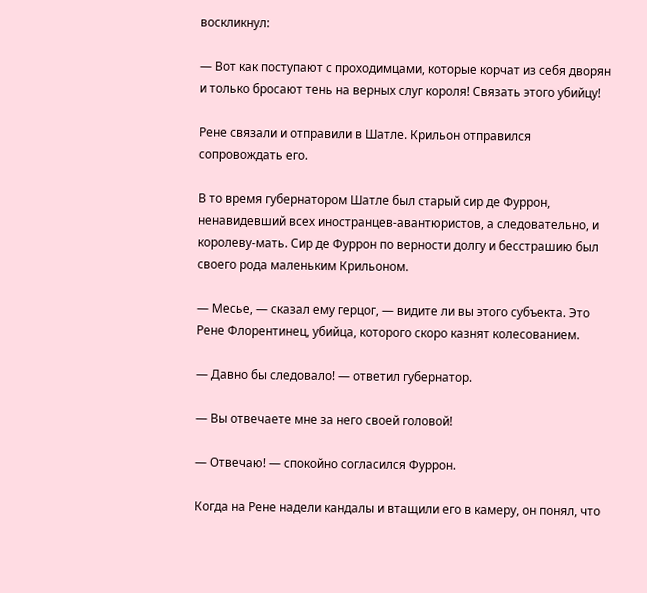воскликнул:

— Вот как поступают с проходимцами, которые корчат из себя дворян и только бросают тень на верных слуг короля! Связать этого убийцу!

Рене связали и отправили в Шатле. Крильон отправился сопровождать его.

В то время губернатором Шатле был старый сир де Фуррон, ненавидевший всех иностранцев-авантюристов, а следовательно, и королеву-мать. Сир де Фуррон по верности долгу и бесстрашию был своего рода маленьким Крильоном.

— Месье, — сказал ему герцог, — видите ли вы этого субъекта. Это Рене Флорентинец, убийца, которого скоро казнят колесованием.

— Давно бы следовало! — ответил губернатор.

— Вы отвечаете мне за него своей головой!

— Отвечаю! — спокойно согласился Фуррон.

Когда на Рене надели кандалы и втащили его в камеру, он понял, что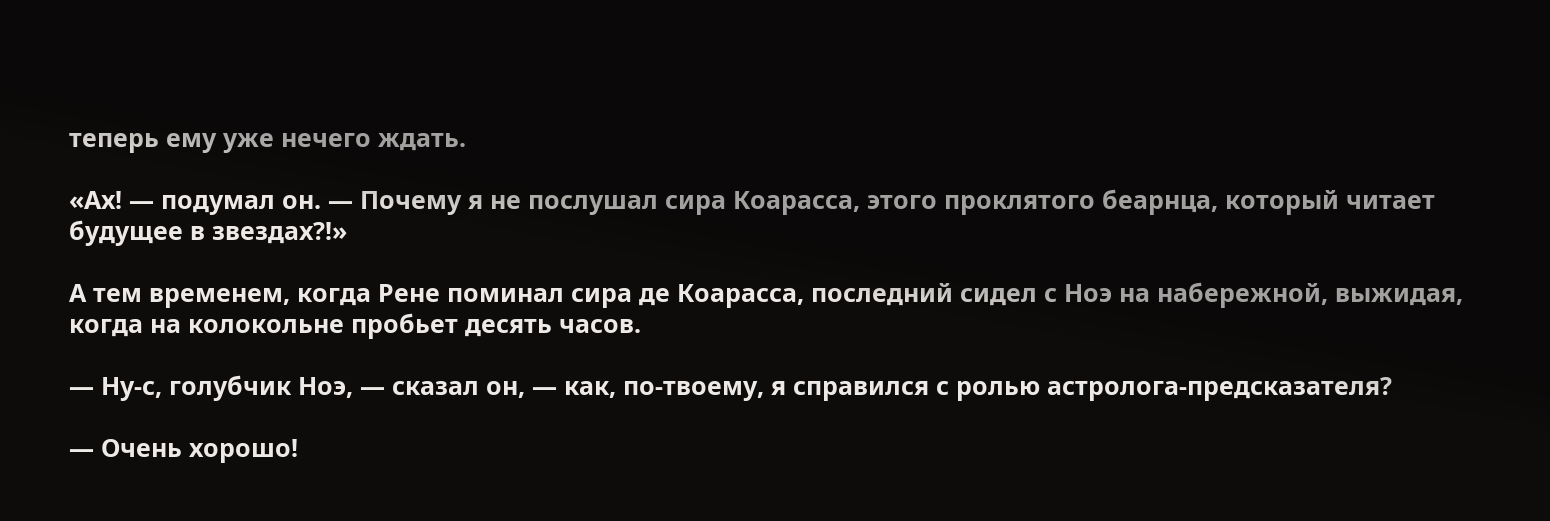теперь ему уже нечего ждать.

«Ах! — подумал он. — Почему я не послушал сира Коарасса, этого проклятого беарнца, который читает будущее в звездах?!»

А тем временем, когда Рене поминал сира де Коарасса, последний сидел с Ноэ на набережной, выжидая, когда на колокольне пробьет десять часов.

— Ну-с, голубчик Ноэ, — сказал он, — как, по-твоему, я справился с ролью астролога-предсказателя?

— Очень хорошо!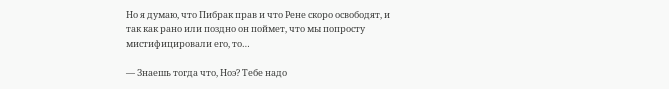Но я думаю, что Пибрак прав и что Рене скоро освободят, и так как рано или поздно он поймет, что мы попросту мистифицировали его, то…

— Знаешь тогда что, Ноэ? Тебе надо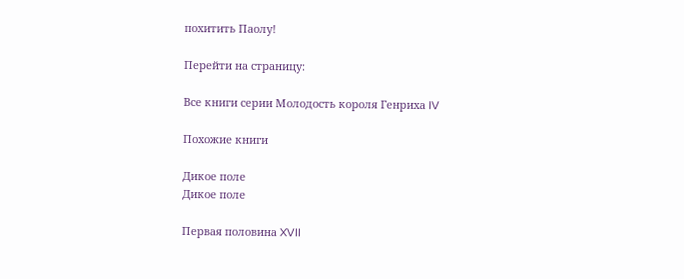похитить Паолу!

Перейти на страницу:

Все книги серии Молодость короля Генриха IV

Похожие книги

Дикое поле
Дикое поле

Первая половина XVII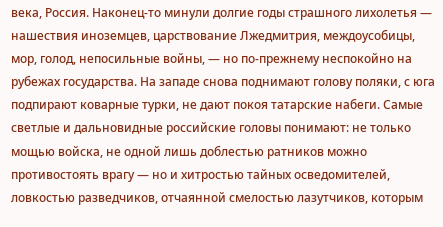века, Россия. Наконец-то минули долгие годы страшного лихолетья — нашествия иноземцев, царствование Лжедмитрия, междоусобицы, мор, голод, непосильные войны, — но по-прежнему неспокойно на рубежах государства. На западе снова поднимают голову поляки, с юга подпирают коварные турки, не дают покоя татарские набеги. Самые светлые и дальновидные российские головы понимают: не только мощью войска, не одной лишь доблестью ратников можно противостоять врагу — но и хитростью тайных осведомителей, ловкостью разведчиков, отчаянной смелостью лазутчиков, которым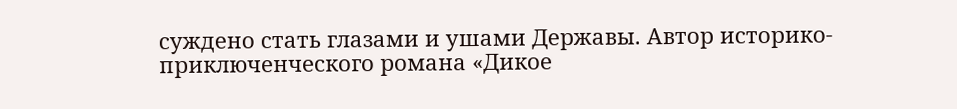суждено стать глазами и ушами Державы. Автор историко-приключенческого романа «Дикое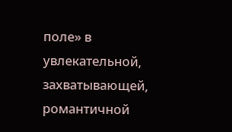поле» в увлекательной, захватывающей, романтичной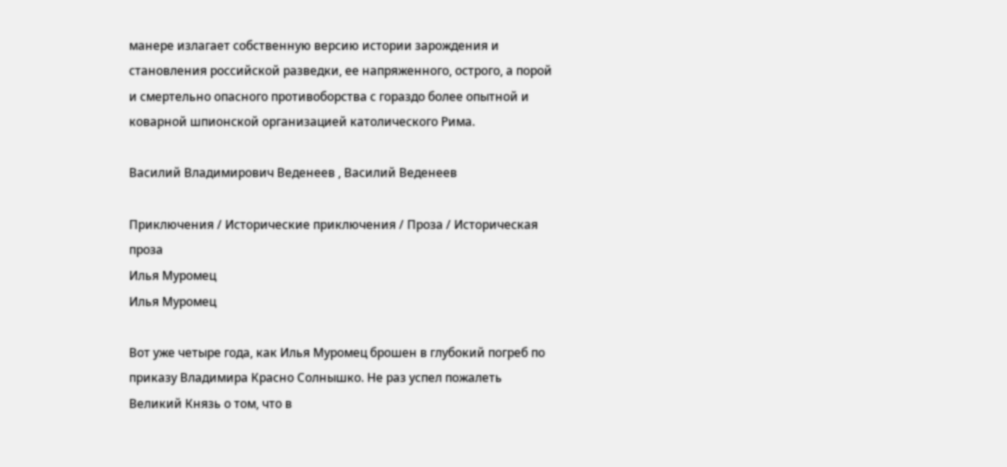манере излагает собственную версию истории зарождения и становления российской разведки, ее напряженного, острого, а порой и смертельно опасного противоборства с гораздо более опытной и коварной шпионской организацией католического Рима.

Василий Владимирович Веденеев , Василий Веденеев

Приключения / Исторические приключения / Проза / Историческая проза
Илья Муромец
Илья Муромец

Вот уже четыре года, как Илья Муромец брошен в глубокий погреб по приказу Владимира Красно Солнышко. Не раз успел пожалеть Великий Князь о том, что в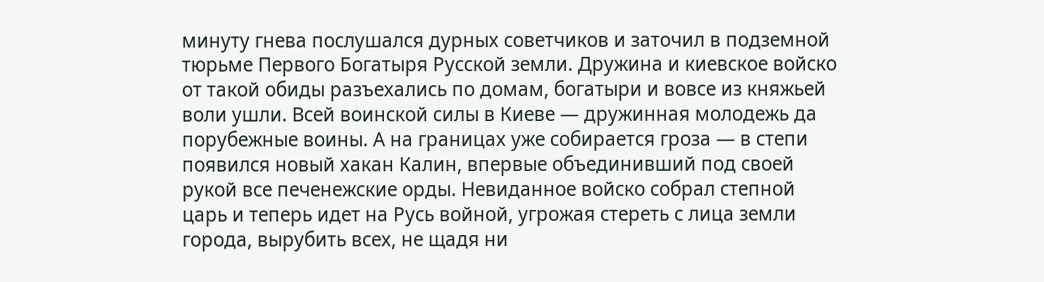минуту гнева послушался дурных советчиков и заточил в подземной тюрьме Первого Богатыря Русской земли. Дружина и киевское войско от такой обиды разъехались по домам, богатыри и вовсе из княжьей воли ушли. Всей воинской силы в Киеве — дружинная молодежь да порубежные воины. А на границах уже собирается гроза — в степи появился новый хакан Калин, впервые объединивший под своей рукой все печенежские орды. Невиданное войско собрал степной царь и теперь идет на Русь войной, угрожая стереть с лица земли города, вырубить всех, не щадя ни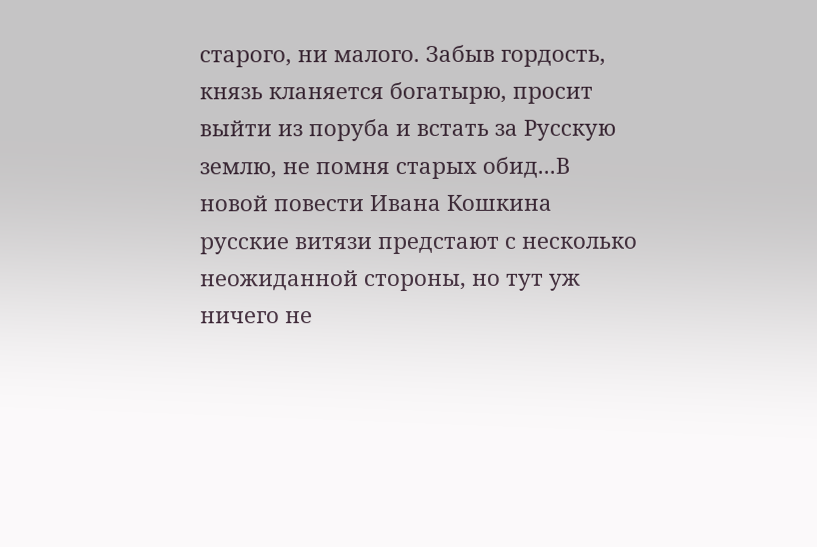старого, ни малого. Забыв гордость, князь кланяется богатырю, просит выйти из поруба и встать за Русскую землю, не помня старых обид...В новой повести Ивана Кошкина русские витязи предстают с несколько неожиданной стороны, но тут уж ничего не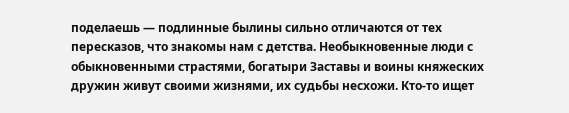поделаешь — подлинные былины сильно отличаются от тех пересказов, что знакомы нам с детства. Необыкновенные люди с обыкновенными страстями, богатыри Заставы и воины княжеских дружин живут своими жизнями, их судьбы несхожи. Кто-то ищет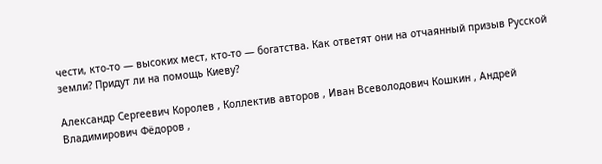чести, кто-то — высоких мест, кто-то — богатства. Как ответят они на отчаянный призыв Русской земли? Придут ли на помощь Киеву?

Александр Сергеевич Королев , Коллектив авторов , Иван Всеволодович Кошкин , Андрей Владимирович Фёдоров ,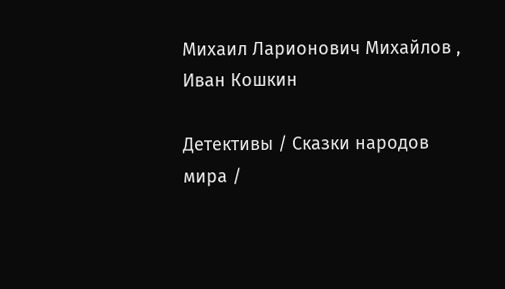Михаил Ларионович Михайлов , Иван Кошкин

Детективы / Сказки народов мира /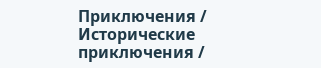Приключения / Исторические приключения /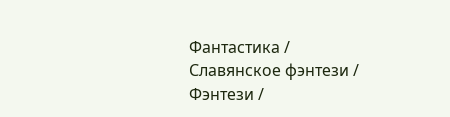Фантастика / Славянское фэнтези / Фэнтези /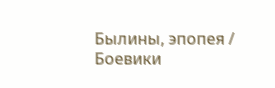Былины, эпопея / Боевики